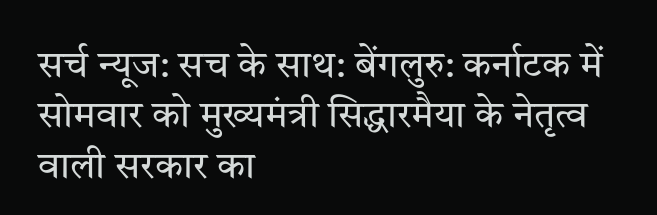सर्च न्यूज: सच के साथ: बेंगलुरु: कर्नाटक में सोमवार को मुख्यमंत्री सिद्धारमैया के नेतृत्व वाली सरकार का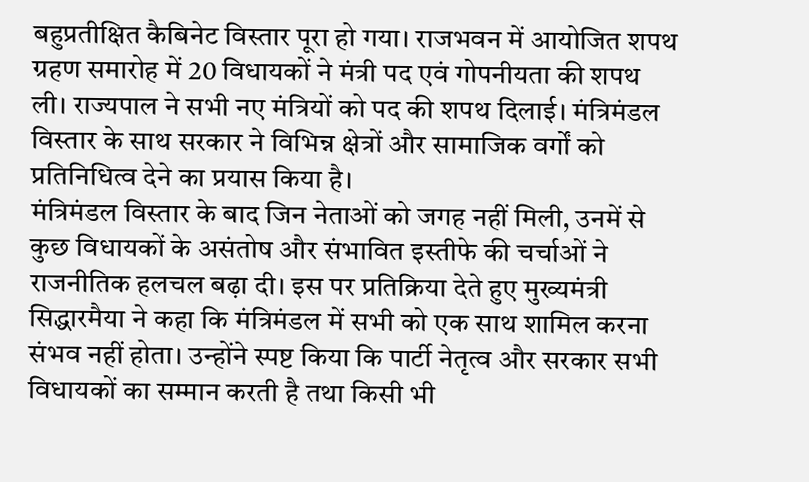बहुप्रतीक्षित कैबिनेट विस्तार पूरा हो गया। राजभवन में आयोजित शपथ ग्रहण समारोह में 20 विधायकों ने मंत्री पद एवं गोपनीयता की शपथ ली। राज्यपाल ने सभी नए मंत्रियों को पद की शपथ दिलाई। मंत्रिमंडल विस्तार के साथ सरकार ने विभिन्न क्षेत्रों और सामाजिक वर्गों को प्रतिनिधित्व देने का प्रयास किया है।
मंत्रिमंडल विस्तार के बाद जिन नेताओं को जगह नहीं मिली, उनमें से कुछ विधायकों के असंतोष और संभावित इस्तीफे की चर्चाओं ने राजनीतिक हलचल बढ़ा दी। इस पर प्रतिक्रिया देते हुए मुख्यमंत्री सिद्धारमैया ने कहा कि मंत्रिमंडल में सभी को एक साथ शामिल करना संभव नहीं होता। उन्होंने स्पष्ट किया कि पार्टी नेतृत्व और सरकार सभी विधायकों का सम्मान करती है तथा किसी भी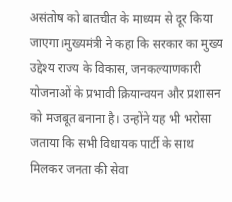असंतोष को बातचीत के माध्यम से दूर किया जाएगा।मुख्यमंत्री ने कहा कि सरकार का मुख्य उद्देश्य राज्य के विकास, जनकल्याणकारी योजनाओं के प्रभावी क्रियान्वयन और प्रशासन को मजबूत बनाना है। उन्होंने यह भी भरोसा जताया कि सभी विधायक पार्टी के साथ मिलकर जनता की सेवा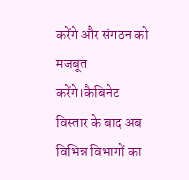करेंगे और संगठन को मजबूत करेंगे।कैबिनेट विस्तार के बाद अब विभिन्न विभागों का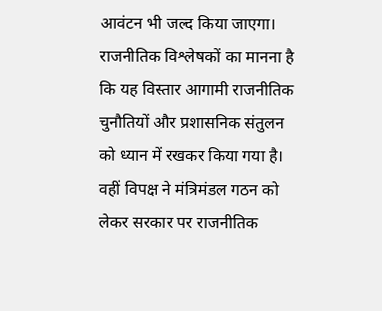आवंटन भी जल्द किया जाएगा। राजनीतिक विश्लेषकों का मानना है कि यह विस्तार आगामी राजनीतिक चुनौतियों और प्रशासनिक संतुलन को ध्यान में रखकर किया गया है। वहीं विपक्ष ने मंत्रिमंडल गठन को लेकर सरकार पर राजनीतिक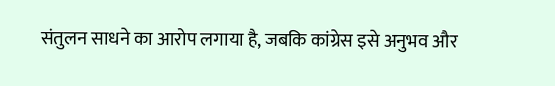संतुलन साधने का आरोप लगाया है, जबकि कांग्रेस इसे अनुभव और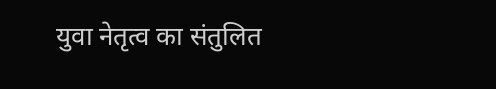युवा नेतृत्व का संतुलित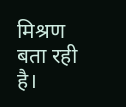मिश्रण बता रही है।